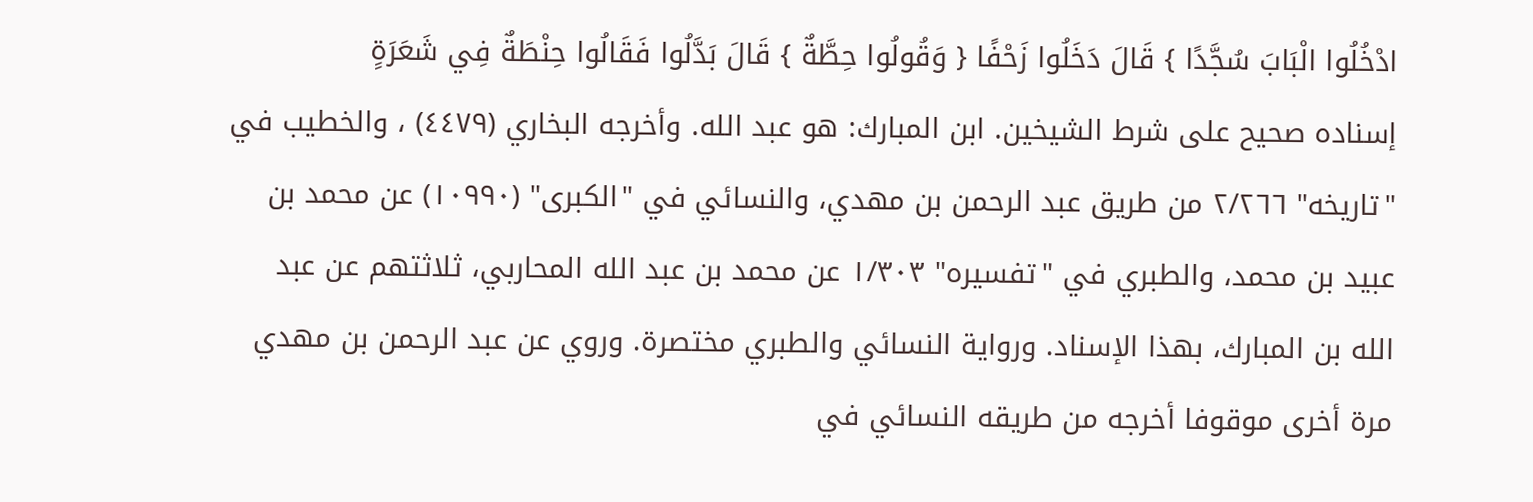ادْخُلُوا الْبَابَ سُجَّدًا } قَالَ دَخَلُوا زَحْفًا { وَقُولُوا حِطَّةٌ } قَالَ بَدَّلُوا فَقَالُوا حِنْطَةٌ فِي شَعَرَةٍ
إسناده صحيح على شرط الشيخين. ابن المبارك: هو عبد الله. وأخرجه البخاري (٤٤٧٩) ، والخطيب في "تاريخه" ٢/٢٦٦ من طريق عبد الرحمن بن مهدي، والنسائي في "الكبرى" (١٠٩٩٠) عن محمد بن عبيد بن محمد، والطبري في "تفسيره" ١/٣٠٣ عن محمد بن عبد الله المحاربي، ثلاثتهم عن عبد الله بن المبارك، بهذا الإسناد. ورواية النسائي والطبري مختصرة. وروي عن عبد الرحمن بن مهدي مرة أخرى موقوفا أخرجه من طريقه النسائي في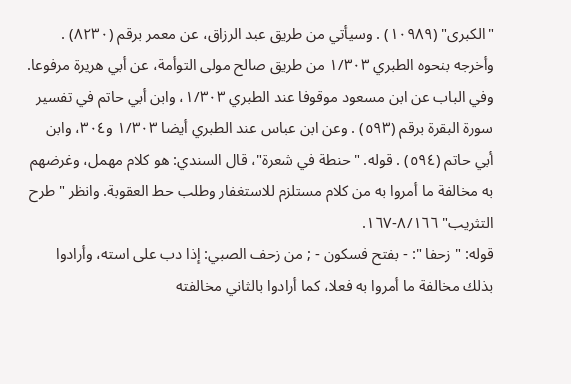"الكبرى" (١٠٩٨٩) . وسيأتي من طريق عبد الرزاق، عن معمر برقم (٨٢٣٠) . وأخرجه بنحوه الطبري ١/٣٠٣ من طريق صالح مولى التوأمة، عن أبي هريرة مرفوعا. وفي الباب عن ابن مسعود موقوفا عند الطبري ١/٣٠٣، وابن أبي حاتم في تفسير سورة البقرة برقم (٥٩٣) . وعن ابن عباس عند الطبري أيضا ١/٣٠٣ و٣٠٤، وابن أبي حاتم (٥٩٤) . قوله. "حنطة في شعرة"، قال السندي: هو كلام مهمل، وغرضهم به مخالفة ما أمروا به من كلام مستلزم للاستغفار وطلب حط العقوبة. وانظر "طرح التثريب" ٨/١٦٦-١٦٧.
قوله: " زحفا ": - بفتح فسكون - ; من زحف الصبي: إذا دب على استه، وأرادوا بذلك مخالفة ما أمروا به فعلا، كما أرادوا بالثاني مخالفته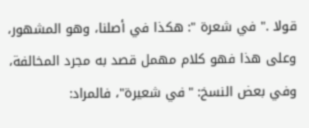قولا ." في شعرة ": هكذا في أصلنا، وهو المشهور، وعلى هذا فهو كلام مهمل قصد به مجرد المخالفة، وفي بعض النسخ: "في شعيرة"، فالمراد: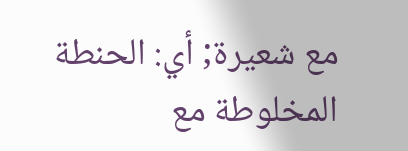مع شعيرة; أي: الحنطة المخلوطة مع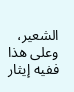الشعير، وعلى هذا ففيه إيثار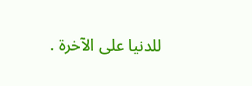للدنيا على الآخرة .